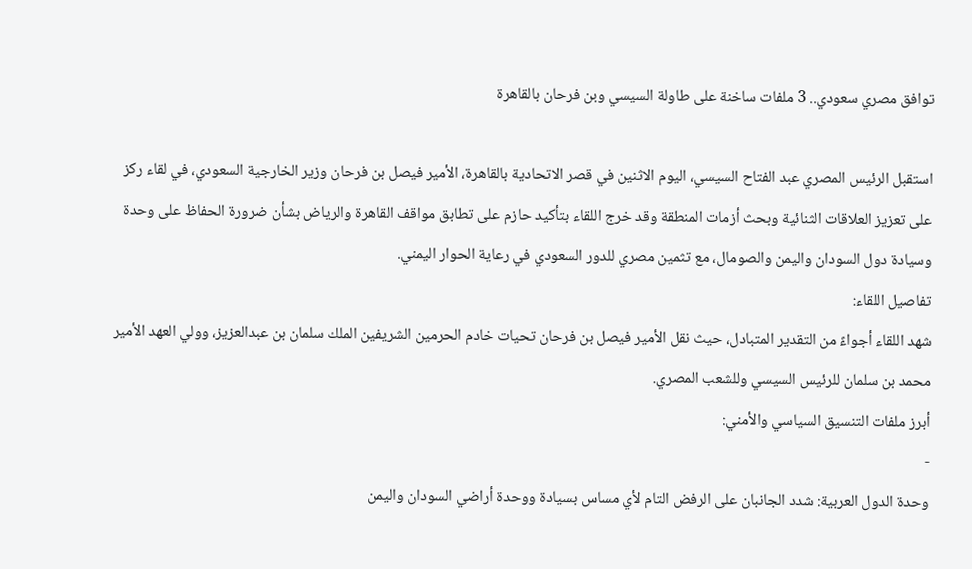توافق مصري سعودي.. 3 ملفات ساخنة على طاولة السيسي وبن فرحان بالقاهرة

استقبل الرئيس المصري عبد الفتاح السيسي، اليوم الاثنين في قصر الاتحادية بالقاهرة، الأمير فيصل بن فرحان وزير الخارجية السعودي، في لقاء ركز على تعزيز العلاقات الثنائية وبحث أزمات المنطقة وقد خرج اللقاء بتأكيد حازم على تطابق مواقف القاهرة والرياض بشأن ضرورة الحفاظ على وحدة وسيادة دول السودان واليمن والصومال، مع تثمين مصري للدور السعودي في رعاية الحوار اليمني.
تفاصيل اللقاء:
شهد اللقاء أجواءً من التقدير المتبادل، حيث نقل الأمير فيصل بن فرحان تحيات خادم الحرمين الشريفين الملك سلمان بن عبدالعزيز، وولي العهد الأمير محمد بن سلمان للرئيس السيسي وللشعب المصري.
أبرز ملفات التنسيق السياسي والأمني:
-
وحدة الدول العربية: شدد الجانبان على الرفض التام لأي مساس بسيادة ووحدة أراضي السودان واليمن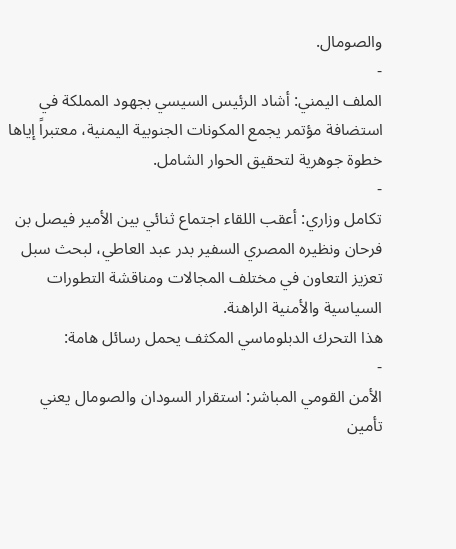والصومال.
-
الملف اليمني: أشاد الرئيس السيسي بجهود المملكة في استضافة مؤتمر يجمع المكونات الجنوبية اليمنية، معتبراً إياها خطوة جوهرية لتحقيق الحوار الشامل.
-
تكامل وزاري: أعقب اللقاء اجتماع ثنائي بين الأمير فيصل بن فرحان ونظيره المصري السفير بدر عبد العاطي، لبحث سبل تعزيز التعاون في مختلف المجالات ومناقشة التطورات السياسية والأمنية الراهنة.
هذا التحرك الدبلوماسي المكثف يحمل رسائل هامة:
-
الأمن القومي المباشر: استقرار السودان والصومال يعني تأمين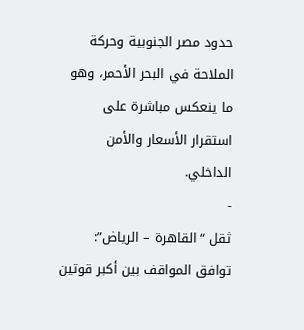حدود مصر الجنوبية وحركة الملاحة في البحر الأحمر، وهو ما ينعكس مباشرة على استقرار الأسعار والأمن الداخلي.
-
ثقل “القاهرة – الرياض”: توافق المواقف بين أكبر قوتين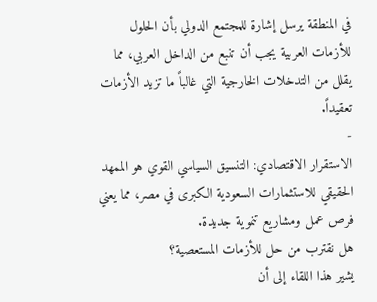في المنطقة يرسل إشارة للمجتمع الدولي بأن الحلول للأزمات العربية يجب أن تنبع من الداخل العربي، مما يقلل من التدخلات الخارجية التي غالباً ما تزيد الأزمات تعقيداً.
-
الاستقرار الاقتصادي: التنسيق السياسي القوي هو الممهد الحقيقي للاستثمارات السعودية الكبرى في مصر، مما يعني فرص عمل ومشاريع تنموية جديدة.
هل نقترب من حل للأزمات المستعصية؟
يشير هذا اللقاء إلى أن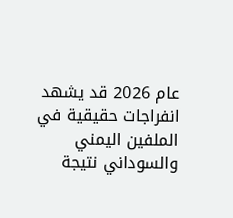عام 2026 قد يشهد انفراجات حقيقية في الملفين اليمني والسوداني نتيجة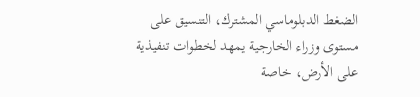الضغط الدبلوماسي المشترك، التنسيق على مستوى وزراء الخارجية يمهد لخطوات تنفيذية على الأرض، خاصة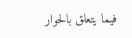فيما يتعلق بالحوار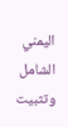اليمني الشامل وتثبيت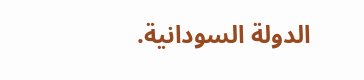الدولة السودانية.